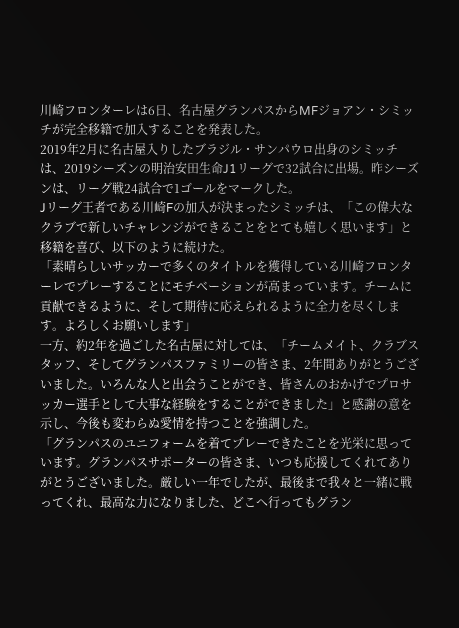川崎フロンターレは6日、名古屋グランパスからMFジョアン・シミッチが完全移籍で加入することを発表した。
2019年2月に名古屋入りしたブラジル・サンパウロ出身のシミッチは、2019シーズンの明治安田生命J1リーグで32試合に出場。昨シーズンは、リーグ戦24試合で1ゴールをマークした。
Jリーグ王者である川崎Fの加入が決まったシミッチは、「この偉大なクラブで新しいチャレンジができることをとても嬉しく思います」と移籍を喜び、以下のように続けた。
「素晴らしいサッカーで多くのタイトルを獲得している川崎フロンターレでプレーすることにモチベーションが高まっています。チームに貢献できるように、そして期待に応えられるように全力を尽くします。よろしくお願いします」
一方、約2年を過ごした名古屋に対しては、「チームメイト、クラブスタッフ、そしてグランパスファミリーの皆さま、2年間ありがとうございました。いろんな人と出会うことができ、皆さんのおかげでプロサッカー選手として大事な経験をすることができました」と感謝の意を示し、今後も変わらぬ愛情を持つことを強調した。
「グランパスのユニフォームを着てプレーできたことを光栄に思っています。グランパスサポーターの皆さま、いつも応援してくれてありがとうございました。厳しい一年でしたが、最後まで我々と一緒に戦ってくれ、最高な力になりました、どこへ行ってもグラン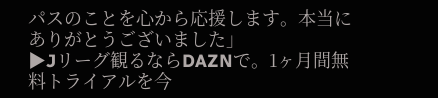パスのことを心から応援します。本当にありがとうございました」
▶Jリーグ観るならDAZNで。1ヶ月間無料トライアルを今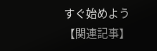すぐ始めよう
【関連記事】